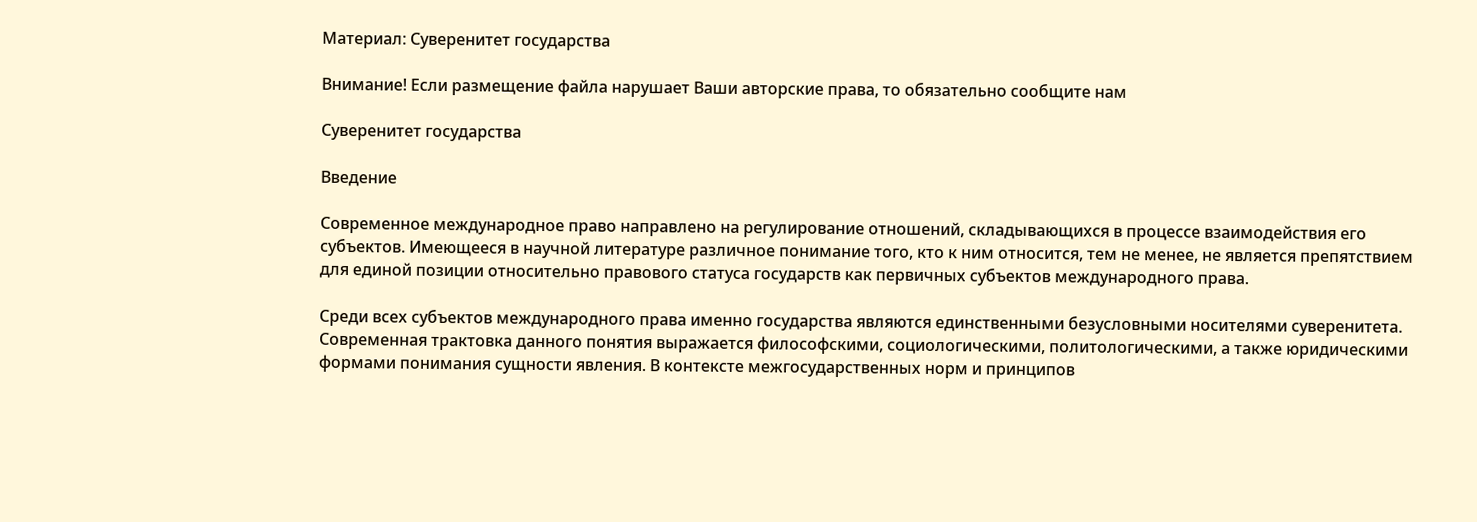Материал: Суверенитет государства

Внимание! Если размещение файла нарушает Ваши авторские права, то обязательно сообщите нам

Суверенитет государства

Введение

Современное международное право направлено на регулирование отношений, складывающихся в процессе взаимодействия его субъектов. Имеющееся в научной литературе различное понимание того, кто к ним относится, тем не менее, не является препятствием для единой позиции относительно правового статуса государств как первичных субъектов международного права.

Среди всех субъектов международного права именно государства являются единственными безусловными носителями суверенитета. Современная трактовка данного понятия выражается философскими, социологическими, политологическими, а также юридическими формами понимания сущности явления. В контексте межгосударственных норм и принципов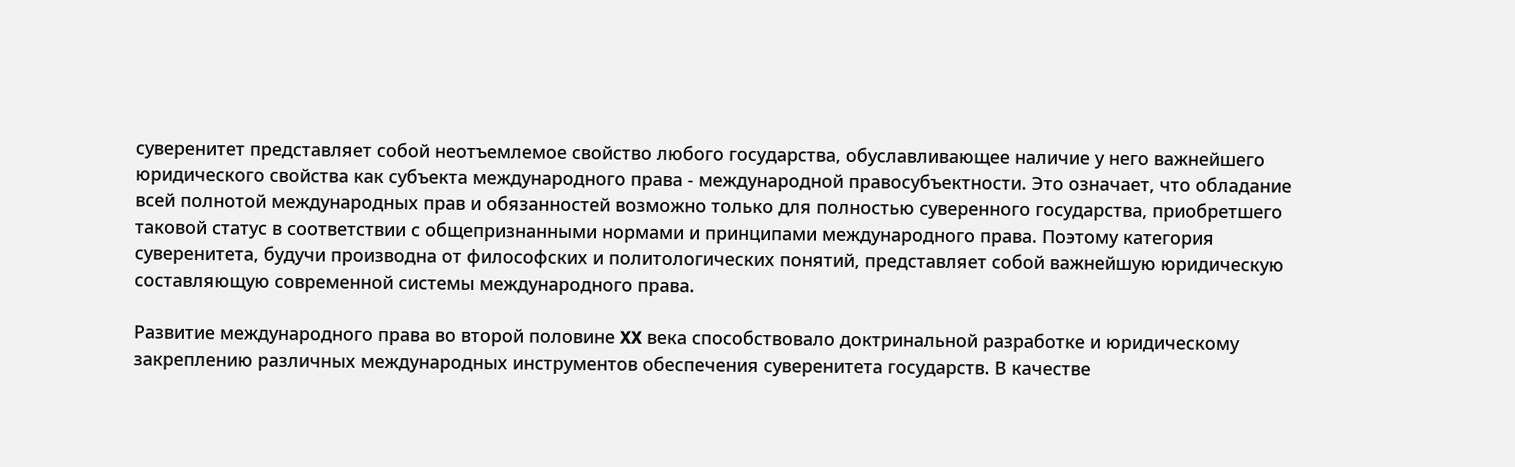суверенитет представляет собой неотъемлемое свойство любого государства, обуславливающее наличие у него важнейшего юридического свойства как субъекта международного права - международной правосубъектности. Это означает, что обладание всей полнотой международных прав и обязанностей возможно только для полностью суверенного государства, приобретшего таковой статус в соответствии с общепризнанными нормами и принципами международного права. Поэтому категория суверенитета, будучи производна от философских и политологических понятий, представляет собой важнейшую юридическую составляющую современной системы международного права.

Развитие международного права во второй половине XX века способствовало доктринальной разработке и юридическому закреплению различных международных инструментов обеспечения суверенитета государств. В качестве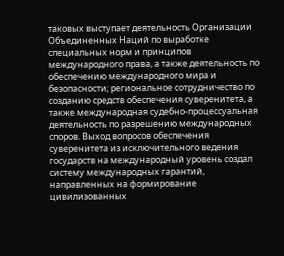таковых выступает деятельность Организации Объединенных Наций по выработке специальных норм и принципов международного права, а также деятельность по обеспечению международного мира и безопасности; региональное сотрудничество по созданию средств обеспечения суверенитета, а также международная судебно-процессуальная деятельность по разрешению международных споров. Выход вопросов обеспечения суверенитета из исключительного ведения государств на международный уровень создал систему международных гарантий, направленных на формирование цивилизованных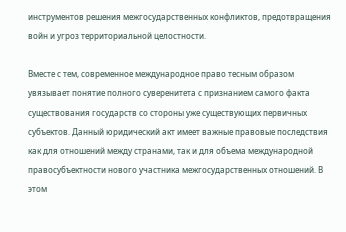инструментов решения межгосударственных конфликтов, предотвращения войн и угроз территориальной целостности.

Вместе с тем, современное международное право тесным образом увязывает понятие полного суверенитета с признанием самого факта существования государств со стороны уже существующих первичных субъектов. Данный юридический акт имеет важные правовые последствия как для отношений между странами, так и для объема международной правосубъектности нового участника межгосударственных отношений. В этом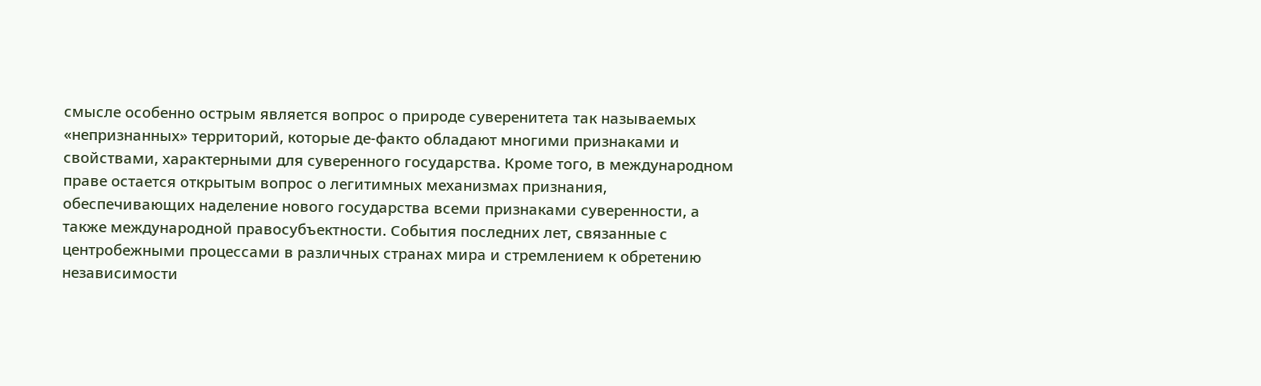смысле особенно острым является вопрос о природе суверенитета так называемых «непризнанных» территорий, которые де-факто обладают многими признаками и свойствами, характерными для суверенного государства. Кроме того, в международном праве остается открытым вопрос о легитимных механизмах признания, обеспечивающих наделение нового государства всеми признаками суверенности, а также международной правосубъектности. События последних лет, связанные с центробежными процессами в различных странах мира и стремлением к обретению независимости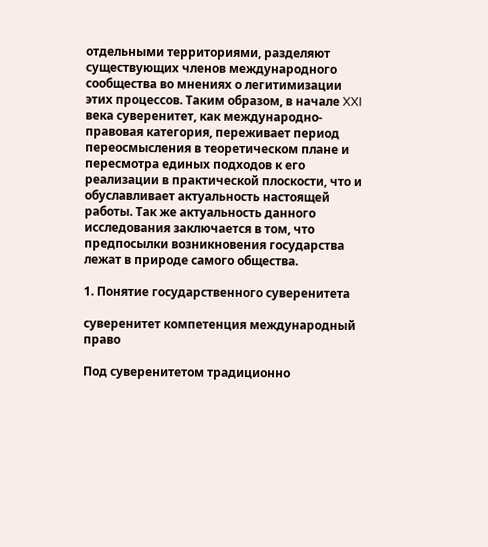отдельными территориями, разделяют существующих членов международного сообщества во мнениях о легитимизации этих процессов. Таким образом, в начале XXI века суверенитет, как международно-правовая категория, переживает период переосмысления в теоретическом плане и пересмотра единых подходов к его реализации в практической плоскости, что и обуславливает актуальность настоящей работы. Так же актуальность данного исследования заключается в том, что предпосылки возникновения государства лежат в природе самого общества.

1. Понятие государственного суверенитета

суверенитет компетенция международный право

Под суверенитетом традиционно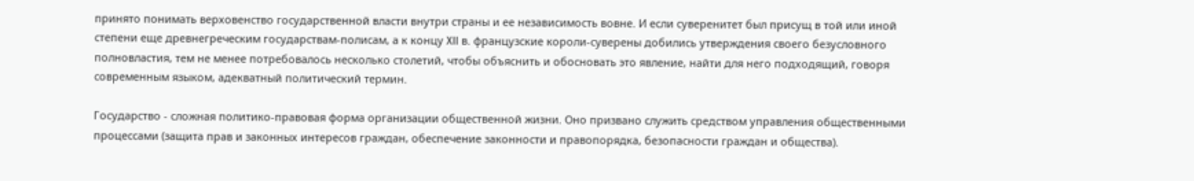принято понимать верховенство государственной власти внутри страны и ее независимость вовне. И если суверенитет был присущ в той или иной степени еще древнегреческим государствам-полисам, а к концу XII в. французские короли-суверены добились утверждения своего безусловного полновластия, тем не менее потребовалось несколько столетий, чтобы объяснить и обосновать это явление, найти для него подходящий, говоря современным языком, адекватный политический термин.

Государство - сложная политико-правовая форма организации общественной жизни. Оно призвано служить средством управления общественными процессами (защита прав и законных интересов граждан, обеспечение законности и правопорядка, безопасности граждан и общества).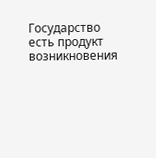Государство есть продукт возникновения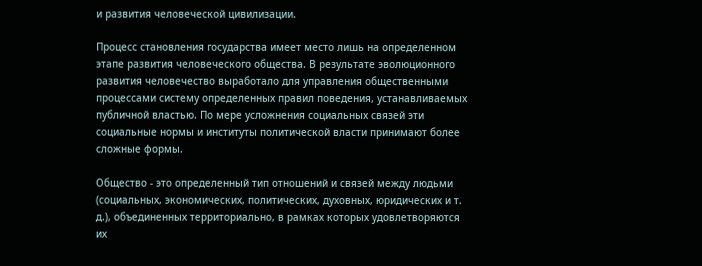и развития человеческой цивилизации.

Процесс становления государства имеет место лишь на определенном этапе развития человеческого общества. В результате эволюционного развития человечество выработало для управления общественными процессами систему определенных правил поведения, устанавливаемых публичной властью. По мере усложнения социальных связей эти социальные нормы и институты политической власти принимают более сложные формы.

Общество - это определенный тип отношений и связей между людьми (социальных, экономических, политических, духовных, юридических и т. д.), объединенных территориально, в рамках которых удовлетворяются их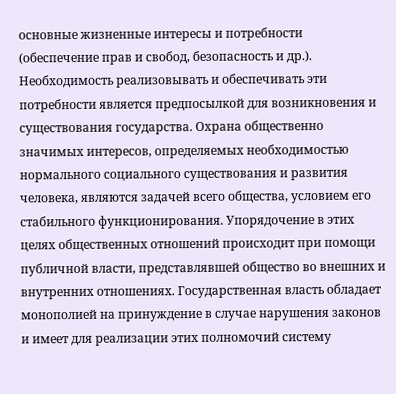основные жизненные интересы и потребности (обеспечение прав и свобод, безопасность и др.). Необходимость реализовывать и обеспечивать эти потребности является предпосылкой для возникновения и существования государства. Охрана общественно значимых интересов, определяемых необходимостью нормального социального существования и развития человека, являются задачей всего общества, условием его стабильного функционирования. Упорядочение в этих целях общественных отношений происходит при помощи публичной власти, представлявшей общество во внешних и внутренних отношениях. Государственная власть обладает монополией на принуждение в случае нарушения законов и имеет для реализации этих полномочий систему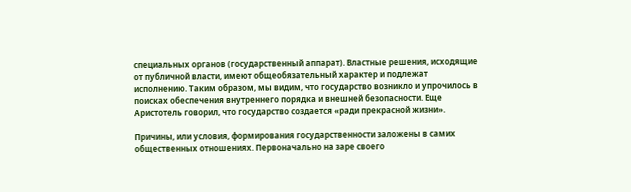специальных органов (государственный аппарат). Властные решения, исходящие от публичной власти, имеют общеобязательный характер и подлежат исполнению. Таким образом, мы видим, что государство возникло и упрочилось в поисках обеспечения внутреннего порядка и внешней безопасности. Еще Аристотель говорил, что государство создается «ради прекрасной жизни».

Причины, или условия, формирования государственности заложены в самих общественных отношениях. Первоначально на заре своего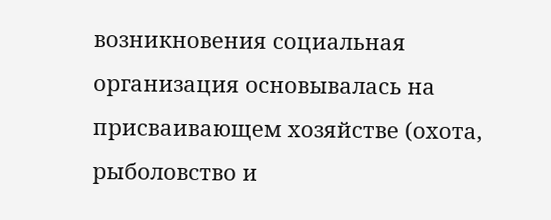возникновения социальная организация основывалась на присваивающем хозяйстве (охота, рыболовство и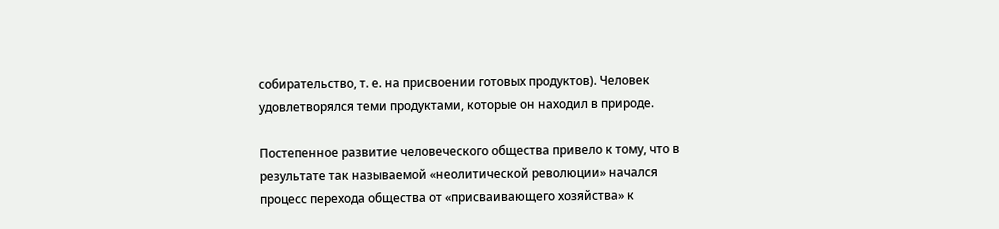собирательство, т. е. на присвоении готовых продуктов). Человек удовлетворялся теми продуктами, которые он находил в природе.

Постепенное развитие человеческого общества привело к тому, что в результате так называемой «неолитической революции» начался процесс перехода общества от «присваивающего хозяйства» к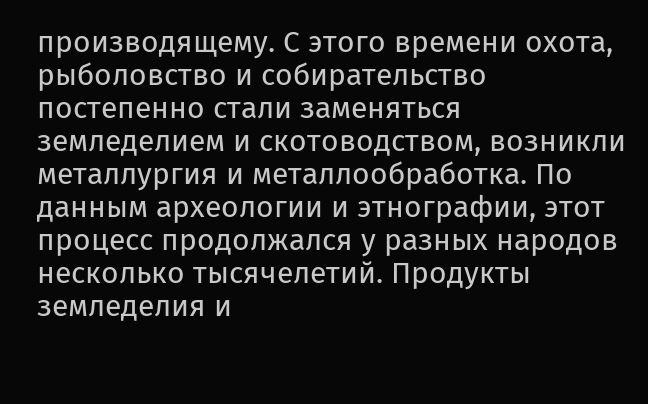производящему. С этого времени охота, рыболовство и собирательство постепенно стали заменяться земледелием и скотоводством, возникли металлургия и металлообработка. По данным археологии и этнографии, этот процесс продолжался у разных народов несколько тысячелетий. Продукты земледелия и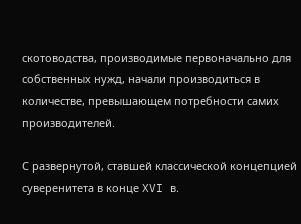скотоводства, производимые первоначально для собственных нужд, начали производиться в количестве, превышающем потребности самих производителей.

С развернутой, ставшей классической концепцией суверенитета в конце XVI в.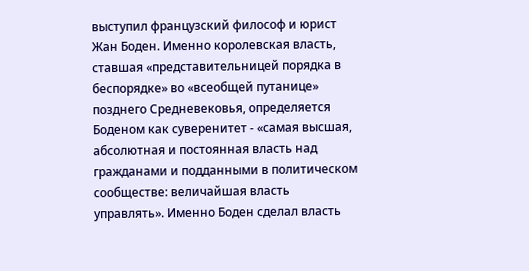выступил французский философ и юрист Жан Боден. Именно королевская власть, ставшая «представительницей порядка в беспорядке» во «всеобщей путанице» позднего Средневековья, определяется Боденом как суверенитет - «самая высшая, абсолютная и постоянная власть над гражданами и подданными в политическом сообществе: величайшая власть управлять». Именно Боден сделал власть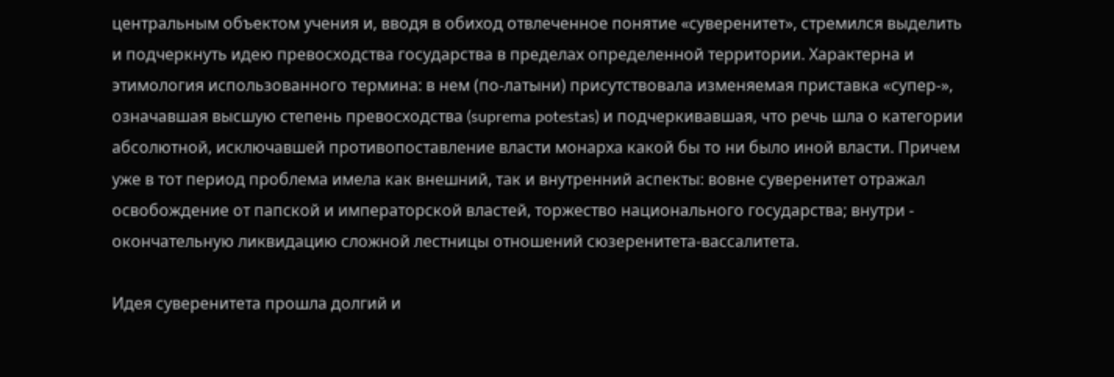центральным объектом учения и, вводя в обиход отвлеченное понятие «суверенитет», стремился выделить и подчеркнуть идею превосходства государства в пределах определенной территории. Характерна и этимология использованного термина: в нем (по-латыни) присутствовала изменяемая приставка «супер-», означавшая высшую степень превосходства (suprema potestas) и подчеркивавшая, что речь шла о категории абсолютной, исключавшей противопоставление власти монарха какой бы то ни было иной власти. Причем уже в тот период проблема имела как внешний, так и внутренний аспекты: вовне суверенитет отражал освобождение от папской и императорской властей, торжество национального государства; внутри - окончательную ликвидацию сложной лестницы отношений сюзеренитета-вассалитета.

Идея суверенитета прошла долгий и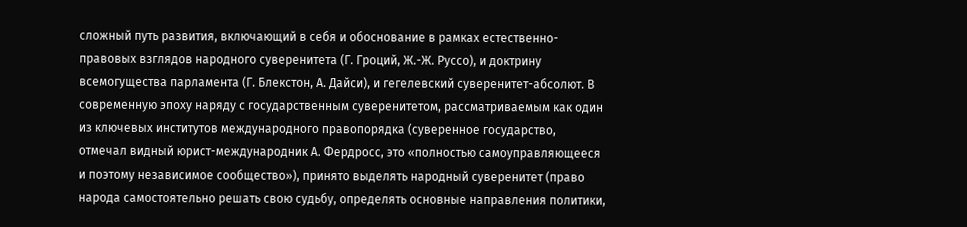сложный путь развития, включающий в себя и обоснование в рамках естественно-правовых взглядов народного суверенитета (Г. Гроций, Ж.-Ж. Руссо), и доктрину всемогущества парламента (Г. Блекстон, А. Дайси), и гегелевский суверенитет-абсолют. В современную эпоху наряду с государственным суверенитетом, рассматриваемым как один из ключевых институтов международного правопорядка (суверенное государство, отмечал видный юрист-международник А. Фердросс, это «полностью самоуправляющееся и поэтому независимое сообщество»), принято выделять народный суверенитет (право народа самостоятельно решать свою судьбу, определять основные направления политики,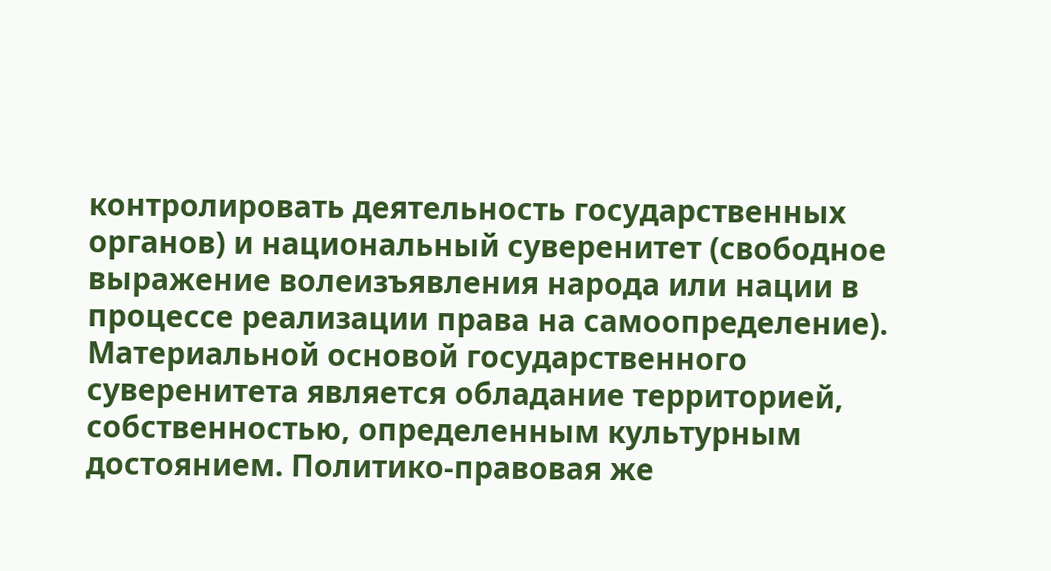контролировать деятельность государственных органов) и национальный суверенитет (свободное выражение волеизъявления народа или нации в процессе реализации права на самоопределение). Материальной основой государственного суверенитета является обладание территорией, собственностью, определенным культурным достоянием. Политико-правовая же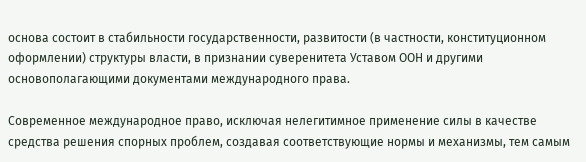основа состоит в стабильности государственности, развитости (в частности, конституционном оформлении) структуры власти, в признании суверенитета Уставом ООН и другими основополагающими документами международного права.

Современное международное право, исключая нелегитимное применение силы в качестве средства решения спорных проблем, создавая соответствующие нормы и механизмы, тем самым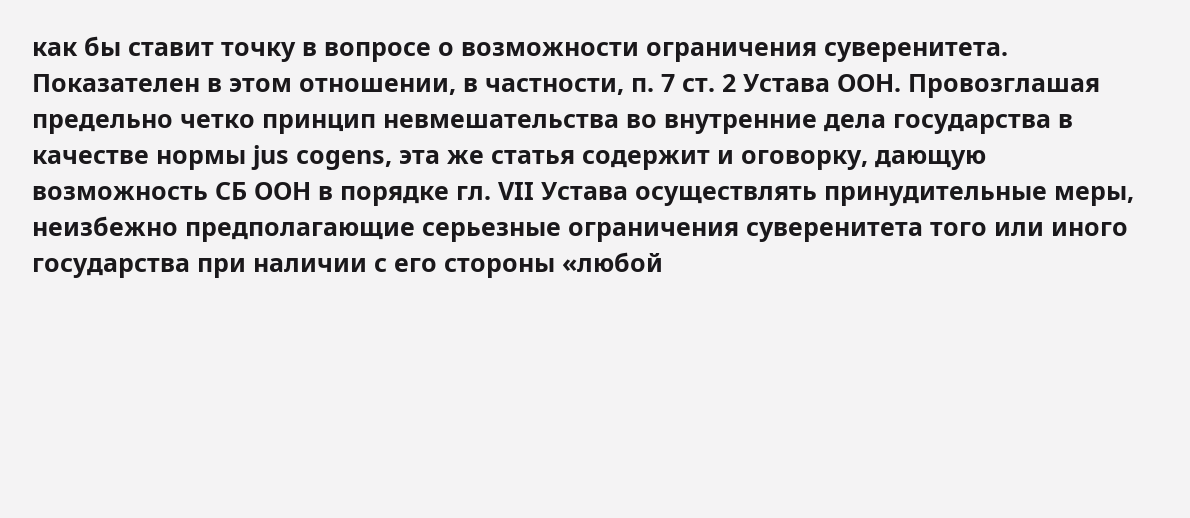как бы ставит точку в вопросе о возможности ограничения суверенитета. Показателен в этом отношении, в частности, п. 7 ст. 2 Устава ООН. Провозглашая предельно четко принцип невмешательства во внутренние дела государства в качестве нормы jus cogens, эта же статья содержит и оговорку, дающую возможность СБ ООН в порядке гл. VII Устава осуществлять принудительные меры, неизбежно предполагающие серьезные ограничения суверенитета того или иного государства при наличии с его стороны «любой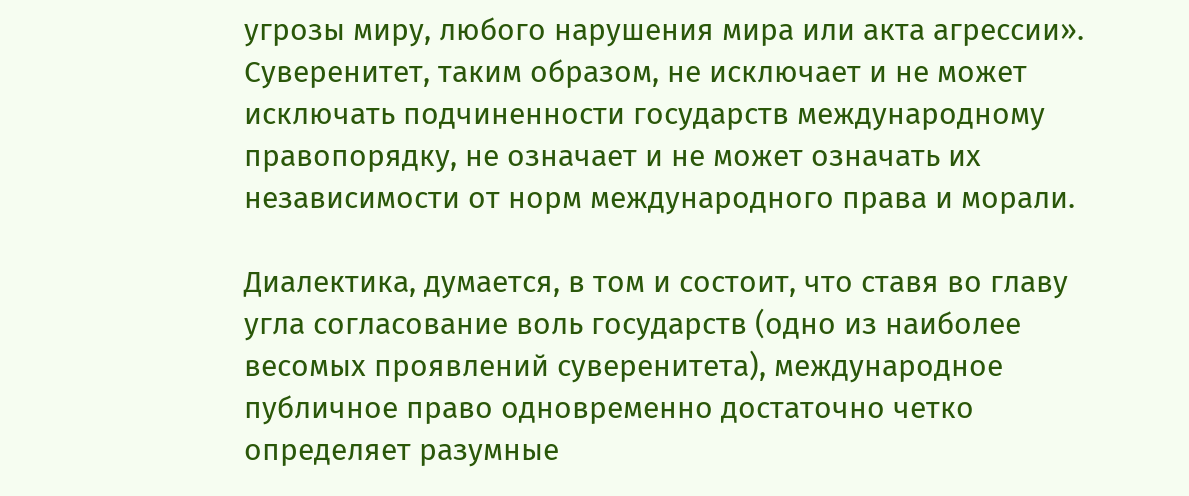угрозы миру, любого нарушения мира или акта агрессии». Суверенитет, таким образом, не исключает и не может исключать подчиненности государств международному правопорядку, не означает и не может означать их независимости от норм международного права и морали.

Диалектика, думается, в том и состоит, что ставя во главу угла согласование воль государств (одно из наиболее весомых проявлений суверенитета), международное публичное право одновременно достаточно четко определяет разумные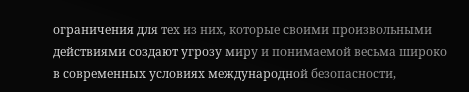ограничения для тех из них, которые своими произвольными действиями создают угрозу миру и понимаемой весьма широко в современных условиях международной безопасности,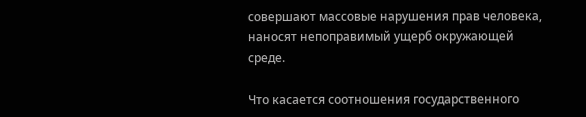совершают массовые нарушения прав человека, наносят непоправимый ущерб окружающей среде.

Что касается соотношения государственного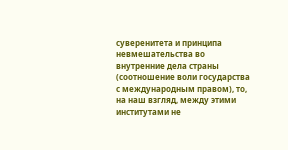суверенитета и принципа невмешательства во внутренние дела страны (соотношение воли государства с международным правом), то, на наш взгляд, между этими институтами не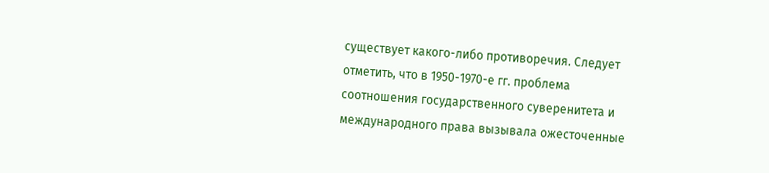существует какого-либо противоречия. Следует отметить, что в 1950-1970-е гг. проблема соотношения государственного суверенитета и международного права вызывала ожесточенные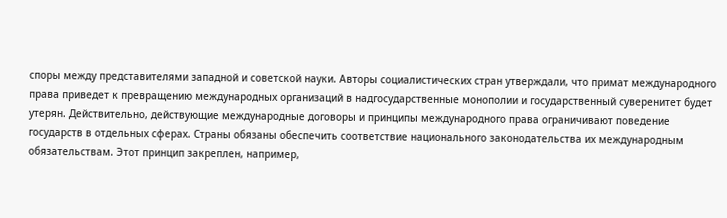споры между представителями западной и советской науки. Авторы социалистических стран утверждали, что примат международного права приведет к превращению международных организаций в надгосударственные монополии и государственный суверенитет будет утерян. Действительно, действующие международные договоры и принципы международного права ограничивают поведение государств в отдельных сферах. Страны обязаны обеспечить соответствие национального законодательства их международным обязательствам. Этот принцип закреплен, например,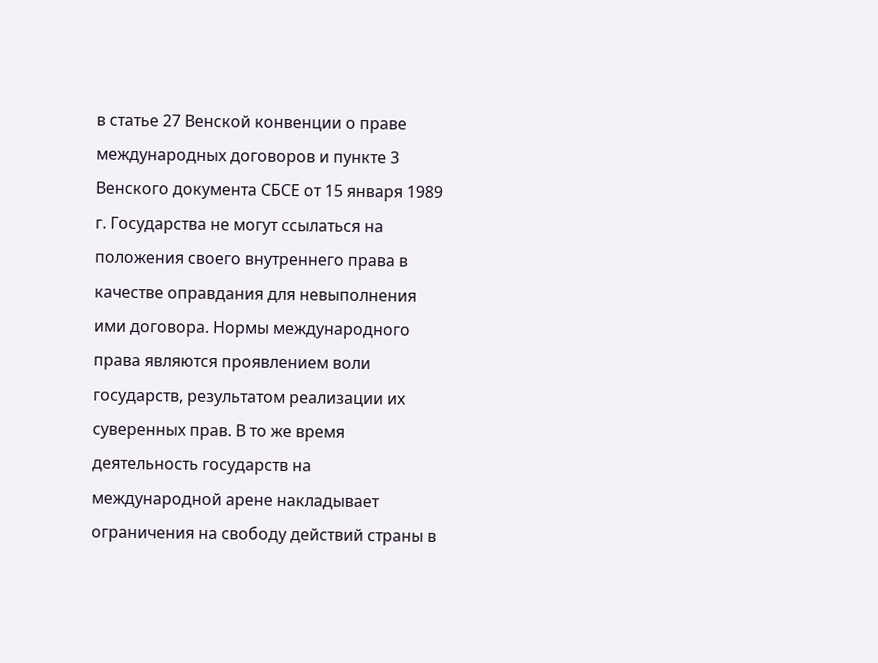в статье 27 Венской конвенции о праве международных договоров и пункте 3 Венского документа СБСЕ от 15 января 1989 г. Государства не могут ссылаться на положения своего внутреннего права в качестве оправдания для невыполнения ими договора. Нормы международного права являются проявлением воли государств, результатом реализации их суверенных прав. В то же время деятельность государств на международной арене накладывает ограничения на свободу действий страны в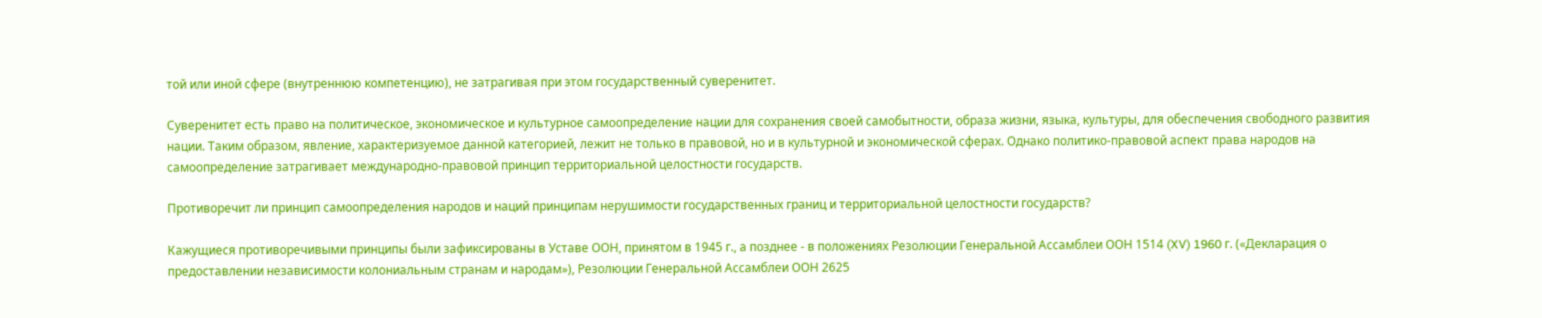той или иной сфере (внутреннюю компетенцию), не затрагивая при этом государственный суверенитет.

Суверенитет есть право на политическое, экономическое и культурное самоопределение нации для сохранения своей самобытности, образа жизни, языка, культуры, для обеспечения свободного развития нации. Таким образом, явление, характеризуемое данной категорией, лежит не только в правовой, но и в культурной и экономической сферах. Однако политико-правовой аспект права народов на самоопределение затрагивает международно-правовой принцип территориальной целостности государств.

Противоречит ли принцип самоопределения народов и наций принципам нерушимости государственных границ и территориальной целостности государств?

Кажущиеся противоречивыми принципы были зафиксированы в Уставе ООН, принятом в 1945 г., а позднее - в положениях Резолюции Генеральной Ассамблеи ООН 1514 (XV) 1960 г. («Декларация о предоставлении независимости колониальным странам и народам»), Резолюции Генеральной Ассамблеи ООН 2625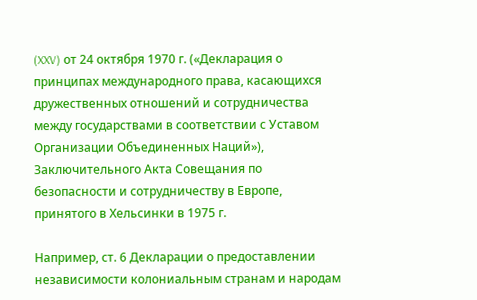(XXV) от 24 октября 1970 г. («Декларация о принципах международного права, касающихся дружественных отношений и сотрудничества между государствами в соответствии с Уставом Организации Объединенных Наций»), Заключительного Акта Совещания по безопасности и сотрудничеству в Европе, принятого в Хельсинки в 1975 г.

Например, ст. 6 Декларации о предоставлении независимости колониальным странам и народам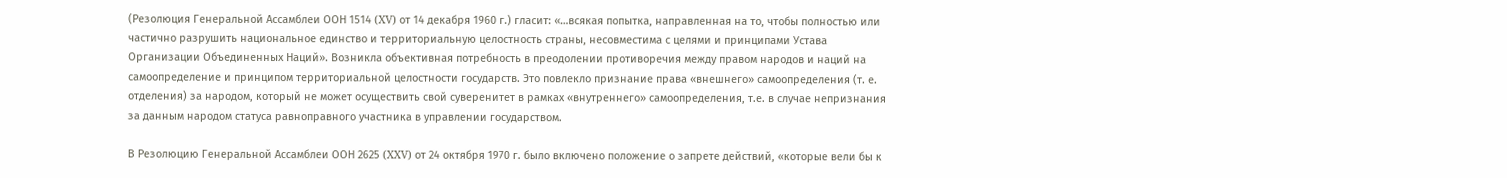(Резолюция Генеральной Ассамблеи ООН 1514 (XV) от 14 декабря 1960 г.) гласит: «…всякая попытка, направленная на то, чтобы полностью или частично разрушить национальное единство и территориальную целостность страны, несовместима с целями и принципами Устава Организации Объединенных Наций». Возникла объективная потребность в преодолении противоречия между правом народов и наций на самоопределение и принципом территориальной целостности государств. Это повлекло признание права «внешнего» самоопределения (т. е. отделения) за народом, который не может осуществить свой суверенитет в рамках «внутреннего» самоопределения, т.е. в случае непризнания за данным народом статуса равноправного участника в управлении государством.

В Резолюцию Генеральной Ассамблеи ООН 2625 (XXV) от 24 октября 1970 г. было включено положение о запрете действий, «которые вели бы к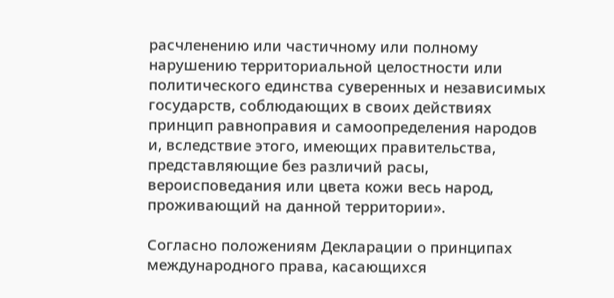расчленению или частичному или полному нарушению территориальной целостности или политического единства суверенных и независимых государств, соблюдающих в своих действиях принцип равноправия и самоопределения народов и, вследствие этого, имеющих правительства, представляющие без различий расы, вероисповедания или цвета кожи весь народ, проживающий на данной территории».

Согласно положениям Декларации о принципах международного права, касающихся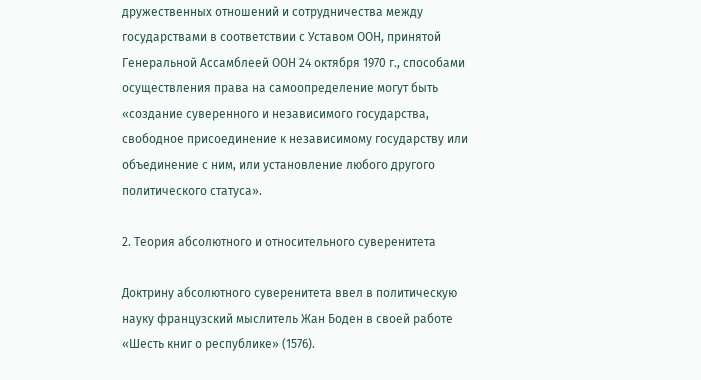дружественных отношений и сотрудничества между государствами в соответствии с Уставом ООН, принятой Генеральной Ассамблеей ООН 24 октября 1970 г., способами осуществления права на самоопределение могут быть «создание суверенного и независимого государства, свободное присоединение к независимому государству или объединение с ним, или установление любого другого политического статуса».

2. Теория абсолютного и относительного суверенитета

Доктрину абсолютного суверенитета ввел в политическую науку французский мыслитель Жан Боден в своей работе «Шесть книг о республике» (1576).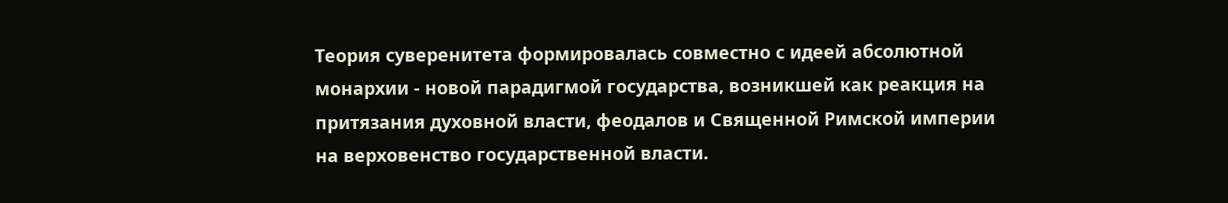Теория суверенитета формировалась совместно с идеей абсолютной монархии - новой парадигмой государства, возникшей как реакция на притязания духовной власти, феодалов и Священной Римской империи на верховенство государственной власти.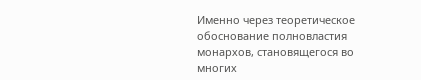Именно через теоретическое обоснование полновластия монархов, становящегося во многих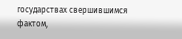государствах свершившимся фактом,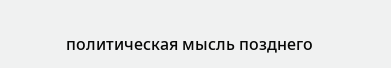политическая мысль позднего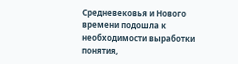Средневековья и Нового времени подошла к необходимости выработки понятия,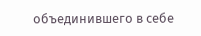объединившего в себе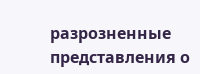разрозненные представления о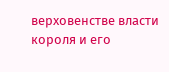верховенстве власти короля и его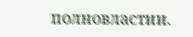полновластии.